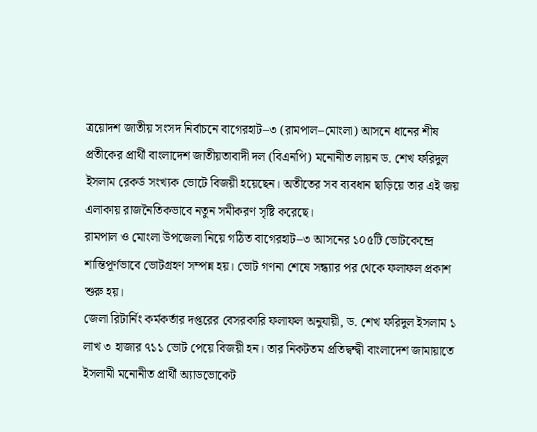ত্রয়োদশ জাতীয় সংসদ নির্বাচনে বাগেরহাট–৩ (রামপাল–মোংলা) আসনে ধানের শীষ প্রতীকের প্রার্থী বাংলাদেশ জাতীয়তাবাদী দল (বিএনপি) মনোনীত লায়ন ড. শেখ ফরিদুল ইসলাম রেকর্ড সংখ্যক ভোটে বিজয়ী হয়েছেন। অতীতের সব ব্যবধান ছাড়িয়ে তার এই জয় এলাকায় রাজনৈতিকভাবে নতুন সমীকরণ সৃষ্টি করেছে।
রামপাল ও মোংলা উপজেলা নিয়ে গঠিত বাগেরহাট–৩ আসনের ১০৫টি ভোটকেন্দ্রে শান্তিপূর্ণভাবে ভোটগ্রহণ সম্পন্ন হয়। ভোট গণনা শেষে সন্ধ্যার পর থেকে ফলাফল প্রকাশ শুরু হয়।
জেলা রিটার্নিং কর্মকর্তার দপ্তরের বেসরকারি ফলাফল অনুযায়ী, ড. শেখ ফরিদুল ইসলাম ১ লাখ ৩ হাজার ৭১১ ভোট পেয়ে বিজয়ী হন। তার নিকটতম প্রতিদ্বন্দ্বী বাংলাদেশ জামায়াতে ইসলামী মনোনীত প্রার্থী অ্যাডভোকেট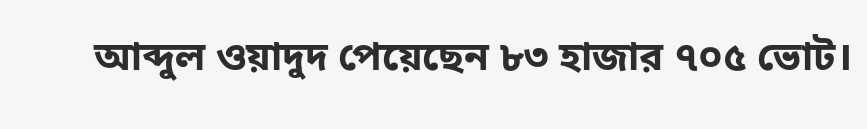আব্দুল ওয়াদুদ পেয়েছেন ৮৩ হাজার ৭০৫ ভোট।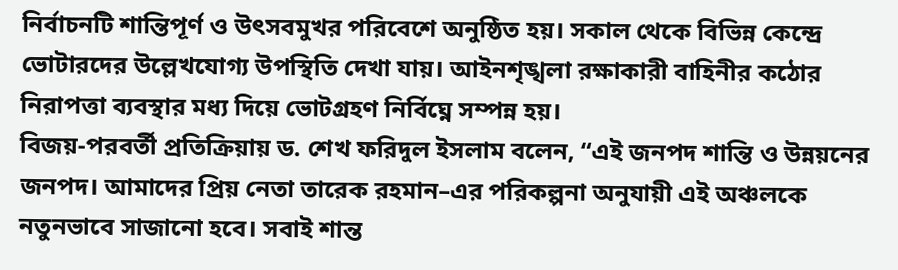নির্বাচনটি শান্তিপূর্ণ ও উৎসবমুখর পরিবেশে অনুষ্ঠিত হয়। সকাল থেকে বিভিন্ন কেন্দ্রে ভোটারদের উল্লেখযোগ্য উপস্থিতি দেখা যায়। আইনশৃঙ্খলা রক্ষাকারী বাহিনীর কঠোর নিরাপত্তা ব্যবস্থার মধ্য দিয়ে ভোটগ্রহণ নির্বিঘ্নে সম্পন্ন হয়।
বিজয়-পরবর্তী প্রতিক্রিয়ায় ড. শেখ ফরিদুল ইসলাম বলেন, “এই জনপদ শান্তি ও উন্নয়নের জনপদ। আমাদের প্রিয় নেতা তারেক রহমান–এর পরিকল্পনা অনুযায়ী এই অঞ্চলকে নতুনভাবে সাজানো হবে। সবাই শান্ত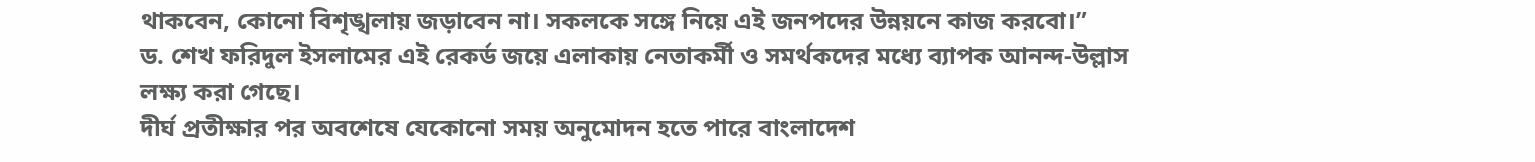থাকবেন, কোনো বিশৃঙ্খলায় জড়াবেন না। সকলকে সঙ্গে নিয়ে এই জনপদের উন্নয়নে কাজ করবো।”
ড. শেখ ফরিদুল ইসলামের এই রেকর্ড জয়ে এলাকায় নেতাকর্মী ও সমর্থকদের মধ্যে ব্যাপক আনন্দ-উল্লাস লক্ষ্য করা গেছে।
দীর্ঘ প্রতীক্ষার পর অবশেষে যেকোনো সময় অনুমোদন হতে পারে বাংলাদেশ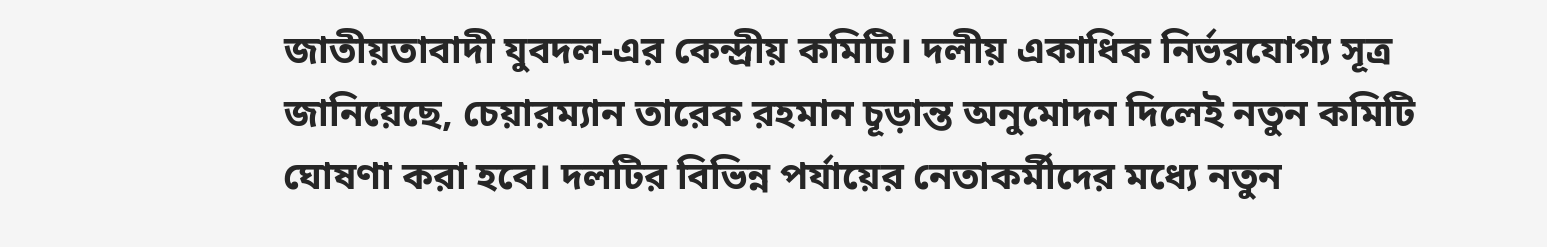জাতীয়তাবাদী যুবদল-এর কেন্দ্রীয় কমিটি। দলীয় একাধিক নির্ভরযোগ্য সূত্র জানিয়েছে, চেয়ারম্যান তারেক রহমান চূড়ান্ত অনুমোদন দিলেই নতুন কমিটি ঘোষণা করা হবে। দলটির বিভিন্ন পর্যায়ের নেতাকর্মীদের মধ্যে নতুন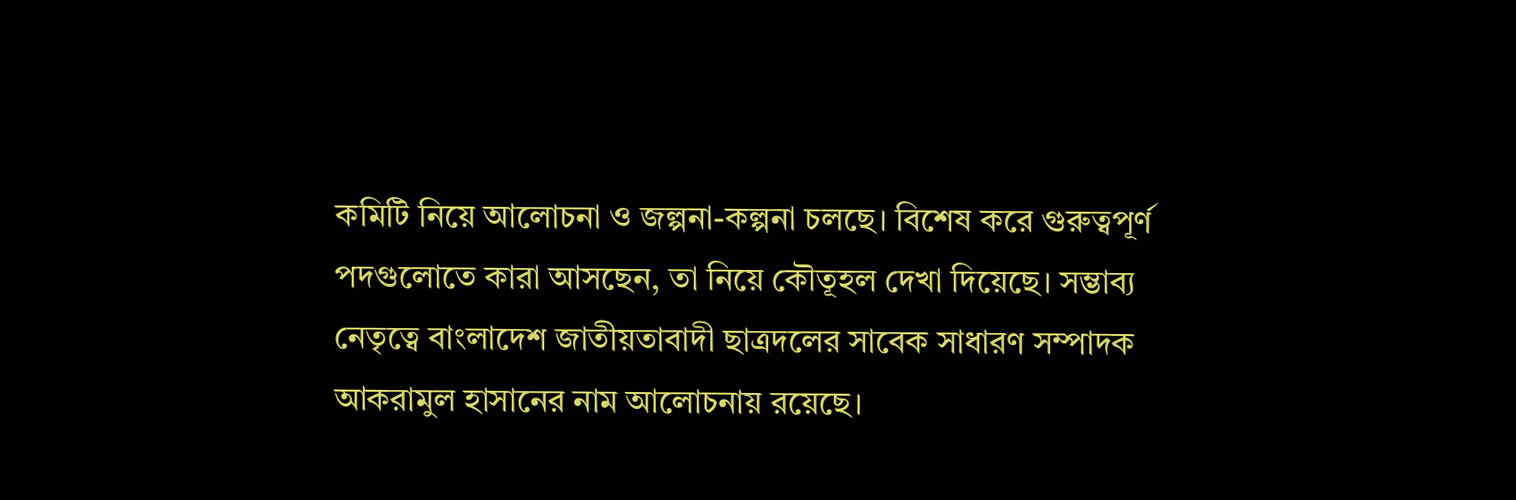কমিটি নিয়ে আলোচনা ও জল্পনা-কল্পনা চলছে। বিশেষ করে গুরুত্বপূর্ণ পদগুলোতে কারা আসছেন, তা নিয়ে কৌতূহল দেখা দিয়েছে। সম্ভাব্য নেতৃত্বে বাংলাদেশ জাতীয়তাবাদী ছাত্রদলের সাবেক সাধারণ সম্পাদক আকরামুল হাসানের নাম আলোচনায় রয়েছে।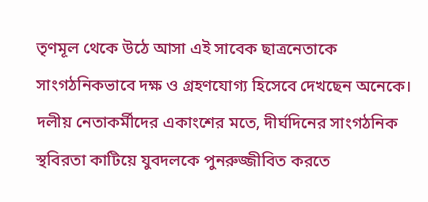তৃণমূল থেকে উঠে আসা এই সাবেক ছাত্রনেতাকে সাংগঠনিকভাবে দক্ষ ও গ্রহণযোগ্য হিসেবে দেখছেন অনেকে। দলীয় নেতাকর্মীদের একাংশের মতে, দীর্ঘদিনের সাংগঠনিক স্থবিরতা কাটিয়ে যুবদলকে পুনরুজ্জীবিত করতে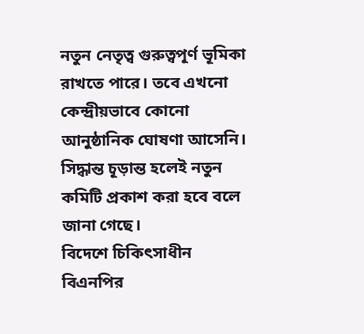নতুন নেতৃত্ব গুরুত্বপূর্ণ ভূমিকা রাখতে পারে। তবে এখনো কেন্দ্রীয়ভাবে কোনো আনুষ্ঠানিক ঘোষণা আসেনি। সিদ্ধান্ত চূড়ান্ত হলেই নতুন কমিটি প্রকাশ করা হবে বলে জানা গেছে।
বিদেশে চিকিৎসাধীন বিএনপির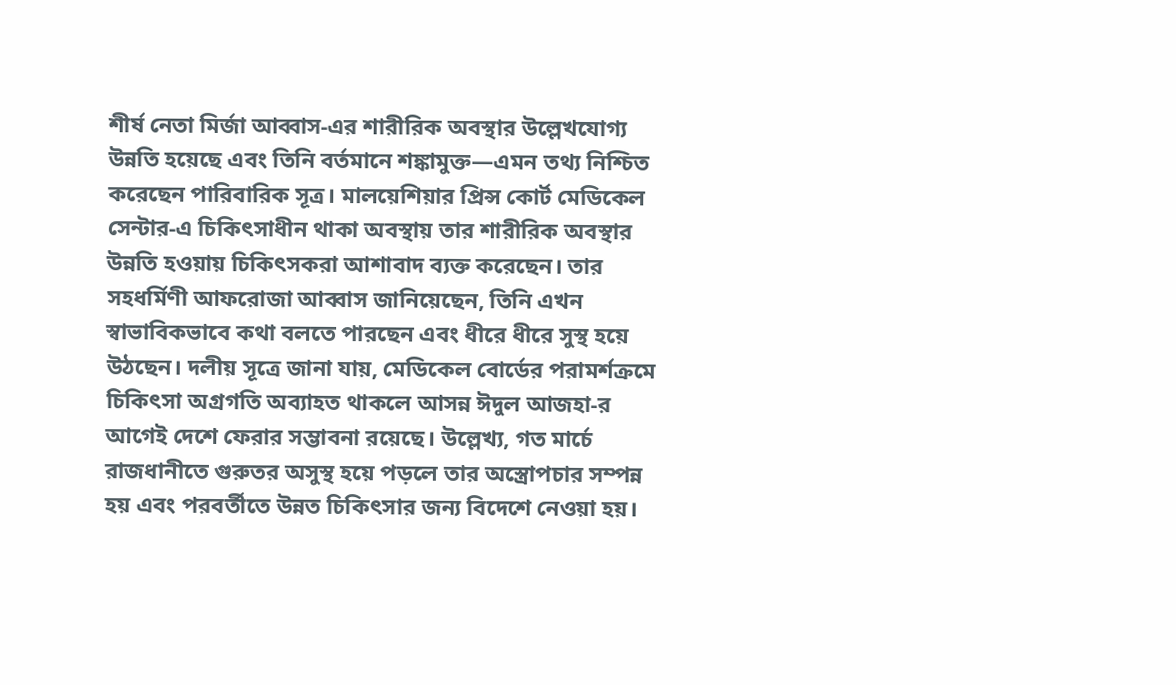শীর্ষ নেতা মির্জা আব্বাস-এর শারীরিক অবস্থার উল্লেখযোগ্য উন্নতি হয়েছে এবং তিনি বর্তমানে শঙ্কামুক্ত—এমন তথ্য নিশ্চিত করেছেন পারিবারিক সূত্র। মালয়েশিয়ার প্রিন্স কোর্ট মেডিকেল সেন্টার-এ চিকিৎসাধীন থাকা অবস্থায় তার শারীরিক অবস্থার উন্নতি হওয়ায় চিকিৎসকরা আশাবাদ ব্যক্ত করেছেন। তার সহধর্মিণী আফরোজা আব্বাস জানিয়েছেন, তিনি এখন স্বাভাবিকভাবে কথা বলতে পারছেন এবং ধীরে ধীরে সুস্থ হয়ে উঠছেন। দলীয় সূত্রে জানা যায়, মেডিকেল বোর্ডের পরামর্শক্রমে চিকিৎসা অগ্রগতি অব্যাহত থাকলে আসন্ন ঈদুল আজহা-র আগেই দেশে ফেরার সম্ভাবনা রয়েছে। উল্লেখ্য, গত মার্চে রাজধানীতে গুরুতর অসুস্থ হয়ে পড়লে তার অস্ত্রোপচার সম্পন্ন হয় এবং পরবর্তীতে উন্নত চিকিৎসার জন্য বিদেশে নেওয়া হয়।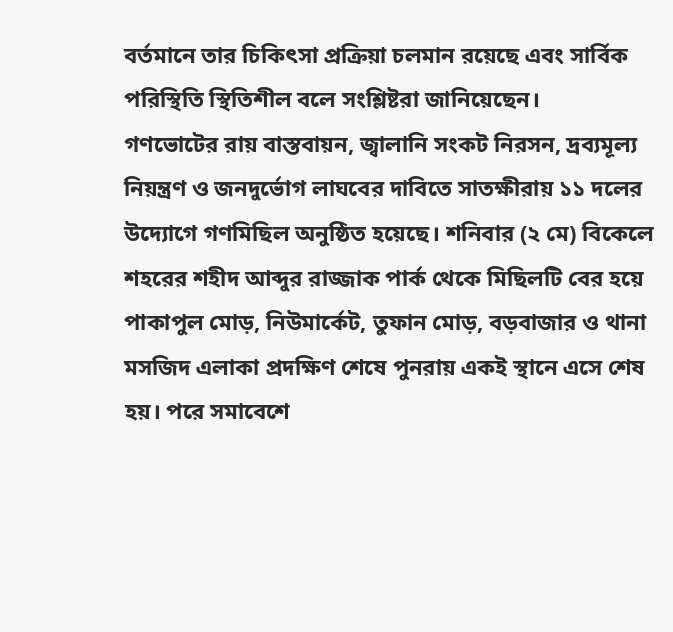বর্তমানে তার চিকিৎসা প্রক্রিয়া চলমান রয়েছে এবং সার্বিক পরিস্থিতি স্থিতিশীল বলে সংশ্লিষ্টরা জানিয়েছেন।
গণভোটের রায় বাস্তবায়ন, জ্বালানি সংকট নিরসন, দ্রব্যমূল্য নিয়ন্ত্রণ ও জনদুর্ভোগ লাঘবের দাবিতে সাতক্ষীরায় ১১ দলের উদ্যোগে গণমিছিল অনুষ্ঠিত হয়েছে। শনিবার (২ মে) বিকেলে শহরের শহীদ আব্দুর রাজ্জাক পার্ক থেকে মিছিলটি বের হয়ে পাকাপুল মোড়, নিউমার্কেট, তুফান মোড়, বড়বাজার ও থানা মসজিদ এলাকা প্রদক্ষিণ শেষে পুনরায় একই স্থানে এসে শেষ হয়। পরে সমাবেশে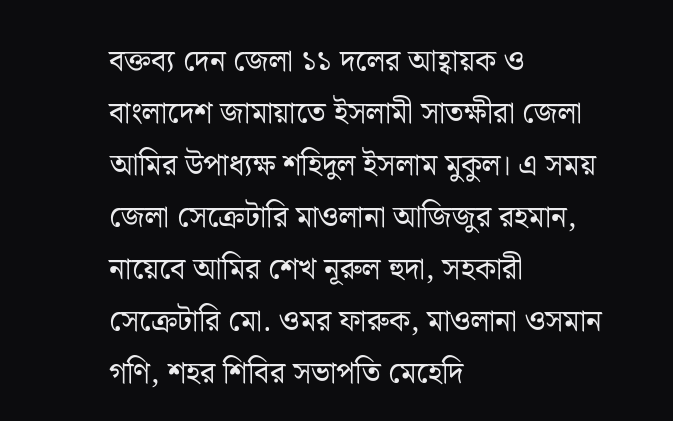বক্তব্য দেন জেলা ১১ দলের আহ্বায়ক ও বাংলাদেশ জামায়াতে ইসলামী সাতক্ষীরা জেলা আমির উপাধ্যক্ষ শহিদুল ইসলাম মুকুল। এ সময় জেলা সেক্রেটারি মাওলানা আজিজুর রহমান, নায়েবে আমির শেখ নূরুল হুদা, সহকারী সেক্রেটারি মো. ওমর ফারুক, মাওলানা ওসমান গণি, শহর শিবির সভাপতি মেহেদি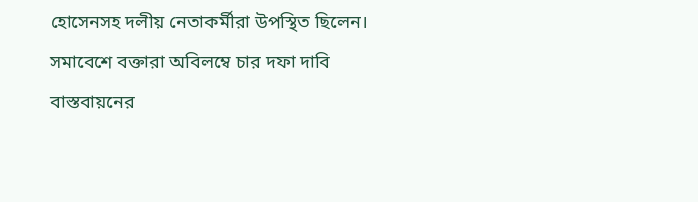হোসেনসহ দলীয় নেতাকর্মীরা উপস্থিত ছিলেন। সমাবেশে বক্তারা অবিলম্বে চার দফা দাবি বাস্তবায়নের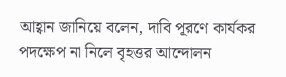আহ্বান জানিয়ে বলেন, দাবি পূরণে কার্যকর পদক্ষেপ না নিলে বৃহত্তর আন্দোলন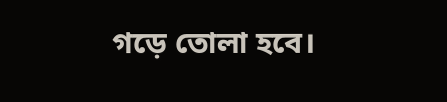গড়ে তোলা হবে।